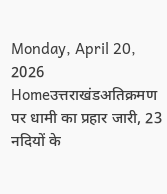Monday, April 20, 2026
Homeउत्तराखंडअतिक्रमण पर धामी का प्रहार जारी, 23 नदियों के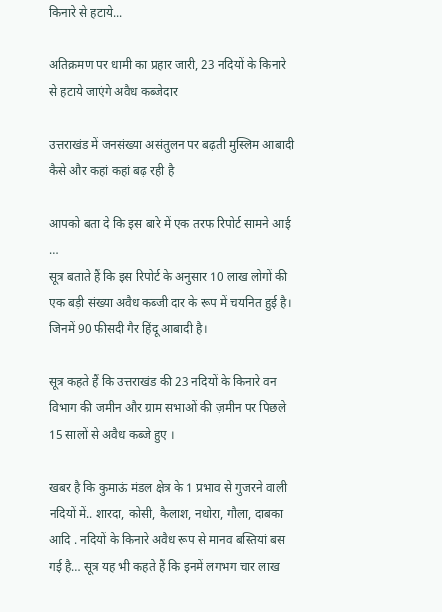किनारे से हटाये...

अतिक्रमण पर धामी का प्रहार जारी, 23 नदियों के किनारे से हटाये जाएंगे अवैध कब्जेदार

उत्तराखंड में जनसंख्या असंतुलन पर बढ़ती मुस्लिम आबादी कैसे और कहां कहां बढ़ रही है

आपको बता दे कि इस बारे में एक तरफ रिपोर्ट सामने आई …
सूत्र बताते हैं कि इस रिपोर्ट के अनुसार 10 लाख लोगों की एक बड़ी संख्या अवैध कब्जी दार के रूप में चयनित हुई है। जिनमें 90 फीसदी गैर हिंदू आबादी है।

सूत्र कहते हैं कि उत्तराखंड की 23 नदियों के किनारे वन विभाग की जमीन और ग्राम सभाओं की ज़मीन पर पिछले 15 सालों से अवैध कब्जे हुए ।

खबर है कि कुमाऊं मंडल क्षेत्र के 1 प्रभाव से गुजरने वाली नदियों में.. शारदा, कोसी, कैलाश, नधोरा, गौला, दाबका आदि . नदियों के किनारे अवैध रूप से मानव बस्तियां बस गई है… सूत्र यह भी कहते हैं कि इनमें लगभग चार लाख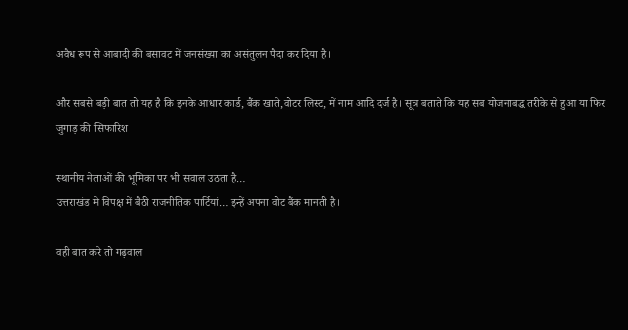अवैध रूप से आबादी की बसावट में जनसंख्या का असंतुलन पैदा कर दिया है।

और सबसे बड़ी बात तो यह है कि इनके आधार कार्ड, बैंक खाते,वोटर लिस्ट, में नाम आदि दर्ज है। सूत्र बताते कि यह सब योजनाबद्ध तरीके से हुआ या फिर जुगाड़ की सिफारिश

स्थानीय नेताओं की भूमिका पर भी सवाल उठता है…
उत्तराखंड मे विपक्ष में बैठी राजनीतिक पार्टियां… इन्हें अपना वोट बैंक मानती है।

वही बात करे तो गढ़वाल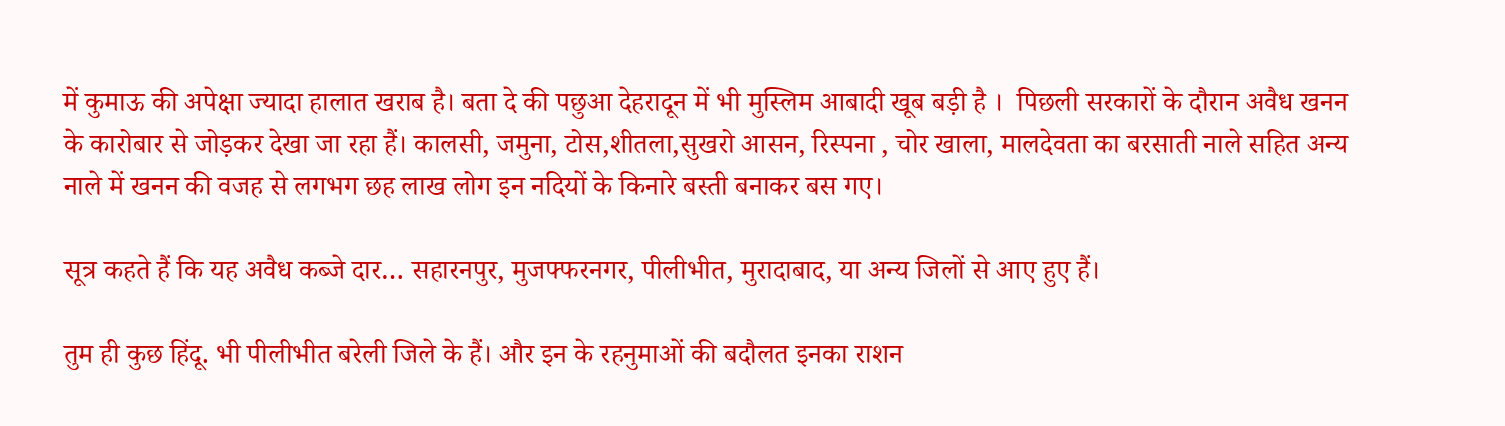में कुमाऊ की अपेक्षा ज्यादा हालात खराब है। बता दे की पछुआ देहरादून में भी मुस्लिम आबादी खूब बड़ी है ।  पिछली सरकारों के दौरान अवैध खनन के कारोबार से जोड़कर देखा जा रहा हैं। कालसी, जमुना, टोस,शीतला,सुखरो आसन, रिस्पना , चोर खाला, मालदेवता का बरसाती नाले सहित अन्य नाले में खनन की वजह से लगभग छह लाख लोग इन नदियों के किनारे बस्ती बनाकर बस गए।

सूत्र कहते हैं कि यह अवैध कब्जे दार… सहारनपुर, मुजफ्फरनगर, पीलीभीत, मुरादाबाद, या अन्य जिलों से आए हुए हैं।

तुम ही कुछ हिंदू. भी पीलीभीत बरेली जिले के हैं। और इन के रहनुमाओं की बदौलत इनका राशन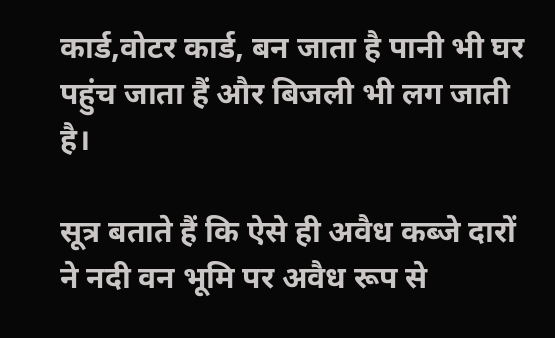कार्ड,वोटर कार्ड, बन जाता है पानी भी घर पहुंच जाता हैं और बिजली भी लग जाती है।

सूत्र बताते हैं कि ऐसे ही अवैध कब्जे दारों ने नदी वन भूमि पर अवैध रूप से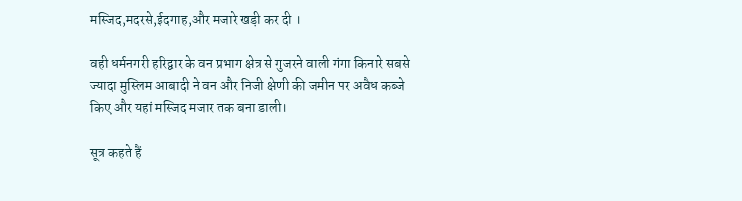मस्जिद,मदरसे,ईदगाह,और मजारे खड़ी कर दी ।

वही धर्मनगरी हरिद्वार के वन प्रभाग क्षेत्र से गुजरने वाली गंगा किनारे सबसे ज्यादा मुस्लिम आबादी ने वन और निजी क्षेणी की जमीन पर अवैध कब्जे किए और यहां मस्जिद मजार तक बना डाली।

सूत्र कहते हैं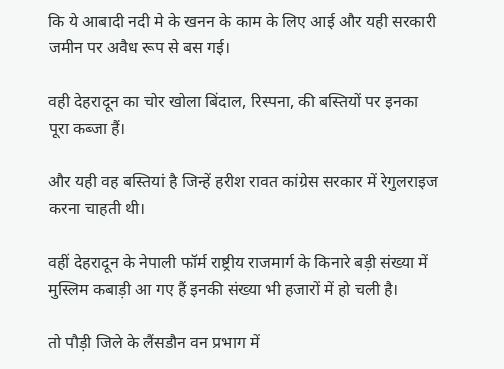कि ये आबादी नदी मे के खनन के काम के लिए आई और यही सरकारी जमीन पर अवैध रूप से बस गई।

वही देहरादून का चोर खोला बिंदाल, रिस्पना, की बस्तियों पर इनका पूरा कब्जा हैं।

और यही वह बस्तियां है जिन्हें हरीश रावत कांग्रेस सरकार में रेगुलराइज करना चाहती थी।

वहीं देहरादून के नेपाली फॉर्म राष्ट्रीय राजमार्ग के किनारे बड़ी संख्या में मुस्लिम कबाड़ी आ गए हैं इनकी संख्या भी हजारों में हो चली है।

तो पौड़ी जिले के लैंसडौन वन प्रभाग में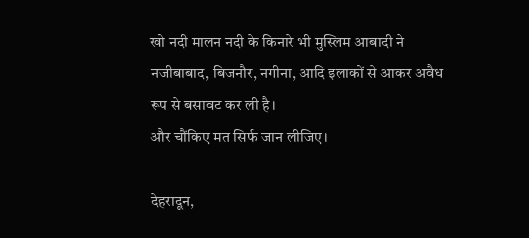खो नदी मालन नदी के किनारे भी मुस्लिम आबादी ने नजीबाबाद, बिजनौर, नगीना, आदि इलाकों से आकर अवैध रूप से बसावट कर ली है।
और चौंकिए मत सिर्फ जान लीजिए।

देहरादून,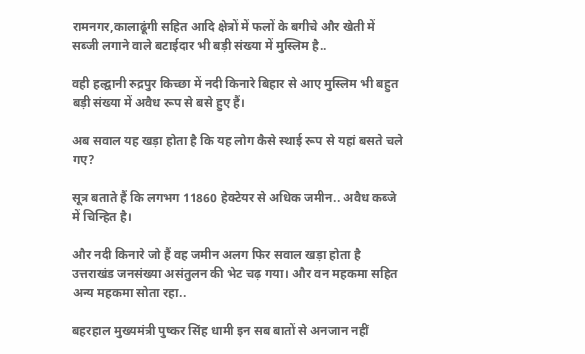रामनगर,कालाढूंगी सहित आदि क्षेत्रों में फलों के बगीचे और खेती में सब्जी लगाने वाले बटाईदार भी बड़ी संख्या में मुस्लिम है..

वही हल्द्वानी रुद्रपुर किच्छा में नदी किनारे बिहार से आए मुस्लिम भी बहुत बड़ी संख्या में अवैध रूप से बसे हुए हैं।

अब सवाल यह खड़ा होता है कि यह लोग कैसे स्थाई रूप से यहां बसते चले गए?

सूत्र बताते हैं कि लगभग 11860 हेक्टेयर से अधिक जमीन.. अवैध कब्जे में चिन्हित है।

और नदी किनारे जो हैं वह जमीन अलग फिर सवाल खड़ा होता है  उत्तराखंड जनसंख्या असंतुलन की भेट चढ़ गया। और वन महकमा सहित अन्य महकमा सोता रहा..

बहरहाल मुख्यमंत्री पुष्कर सिंह धामी इन सब बातों से अनजान नहीं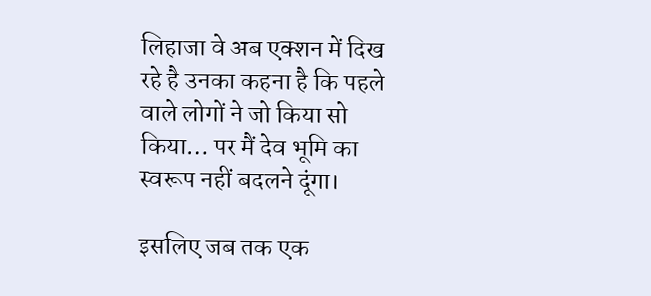लिहाजा वे अब एक्शन में दिख रहे है उनका कहना है कि पहले वाले लोगों ने जो किया सो किया… पर मैं देव भूमि का स्वरूप नहीं बदलने दूंगा।

इसलिए जब तक एक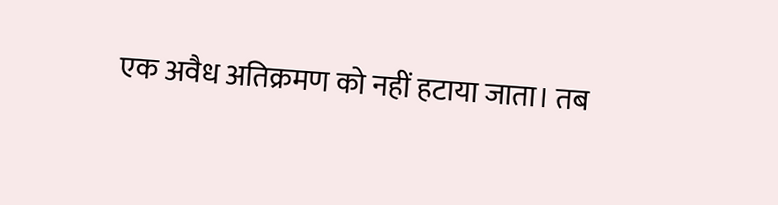एक अवैध अतिक्रमण को नहीं हटाया जाता। तब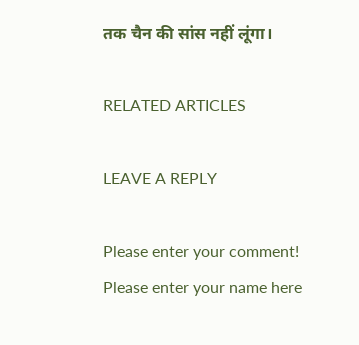तक चैन की सांस नहीं लूंगा।

RELATED ARTICLES

LEAVE A REPLY

Please enter your comment!
Please enter your name here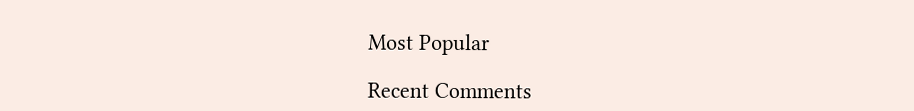Most Popular

Recent Comments